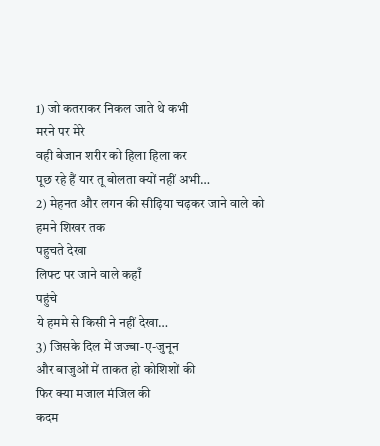1) जो कतराकर निकल जाते थे कभी
मरने पर मेरे
वही बेजान शरीर को हिला हिला कर
पूछ रहे हैं यार तू बोलता क्यों नहीं अभी…
2) मेहनत और लगन की सीढ़िया चढ़कर जाने वाले को
हमने शिखर तक
पहुचते देखा
लिफ्ट पर जाने वाले कहाँ
पहुंचे
ये हममे से किसी ने नहीं देखा…
3) जिसके दिल में जज्बा-ए-जुनून
और बाजुओं में ताकत हो कोशिशों की
फिर क्या मजाल मंजिल की
कदम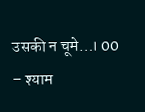उसकी न चूमे…। 00
– श्याम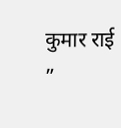कुमार राई
”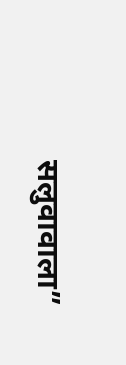सलुवावाला”